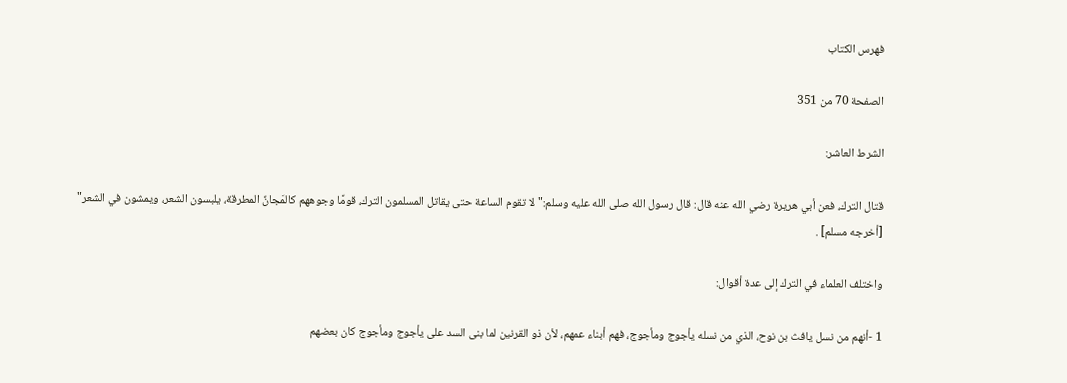فهرس الكتاب

الصفحة 70 من 351

الشرط العاشر:

قتال الترك، فعن أبي هريرة رضي الله عنه قال: قال رسول الله صلى الله عليه وسلم:"لا تقوم الساعة حتى يقاتل المسلمون الترك، قومًا وجوههم كالمَجانِّ المطرقة، يلبسون الشعر، ويمشون في الشعر" [أخرجه مسلم] .

واختلف العلماء في الترك إلى عدة أقوال:

1 -أنهم من نسل يافث بن نوح، الذي من نسله يأجوج ومأجوج، فهم أبناء عمهم، لأن ذو القرنين لما بنى السد على يأجوج ومأجوج كان بعضهم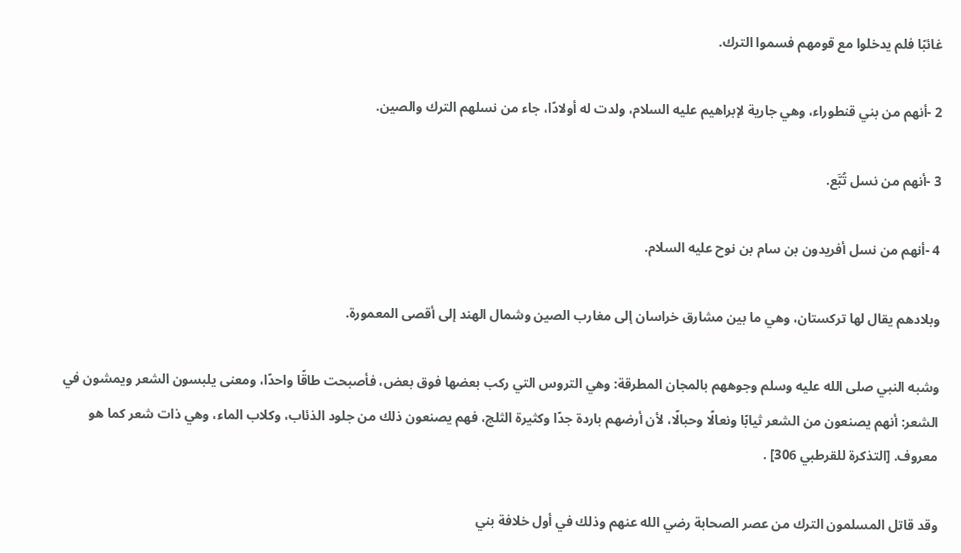غائبًا فلم يدخلوا مع قومهم فسموا الترك.

2 -أنهم من بني قنطوراء، وهي جارية لإبراهيم عليه السلام، ولدت له أولادًا، جاء من نسلهم الترك والصين.

3 -أنهم من نسل تُبَّع.

4 -أنهم من نسل أفريدون بن سام بن نوح عليه السلام.

وبلادهم يقال لها تركستان، وهي ما بين مشارق خراسان إلى مغارب الصين وشمال الهند إلى أقصى المعمورة.

وشبه النبي صلى الله عليه وسلم وجوههم بالمجان المطرقة: وهي التروس التي ركب بعضها فوق بعض، فأصبحت طاقًا واحدًا، ومعنى يلبسون الشعر ويمشون في الشعر: أنهم يصنعون من الشعر ثيابًا ونعالًا وحبالًا، لأن أرضهم باردة جدًا وكثيرة الثلج، فهم يصنعون ذلك من جلود الذئاب، وكلاب الماء، وهي ذات شعر كما هو معروف. [التذكرة للقرطبي 306] .

وقد قاتل المسلمون الترك من عصر الصحابة رضي الله عنهم وذلك في أول خلافة بني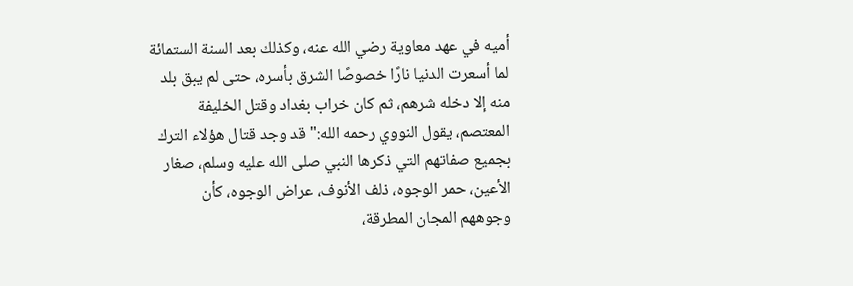أميه في عهد معاوية رضي الله عنه، وكذلك بعد السنة الستمائة لما أسعرت الدنيا نارًا خصوصًا الشرق بأسره، حتى لم يبق بلد منه إلا دخله شرهم، ثم كان خراب بغداد وقتل الخليفة المعتصم، يقول النووي رحمه الله:"قد وجد قتال هؤلاء الترك بجميع صفاتهم التي ذكرها النبي صلى الله عليه وسلم، صغار الأعين، حمر الوجوه، ذلف الأنوف، عراض الوجوه، كأن وجوههم المجان المطرقة،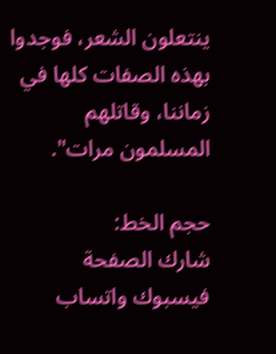ينتعلون الشعر، فوجدوا بهذه الصفات كلها في زماننا، وقاتلهم المسلمون مرات".

حجم الخط:
شارك الصفحة
فيسبوك واتساب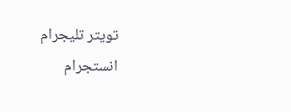تويتر تليجرام انستجرام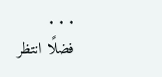. . .
فضلًا انتظر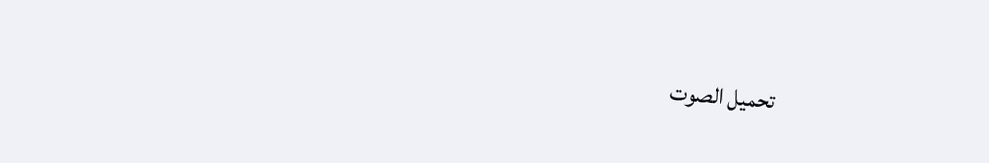تحميل الصوت